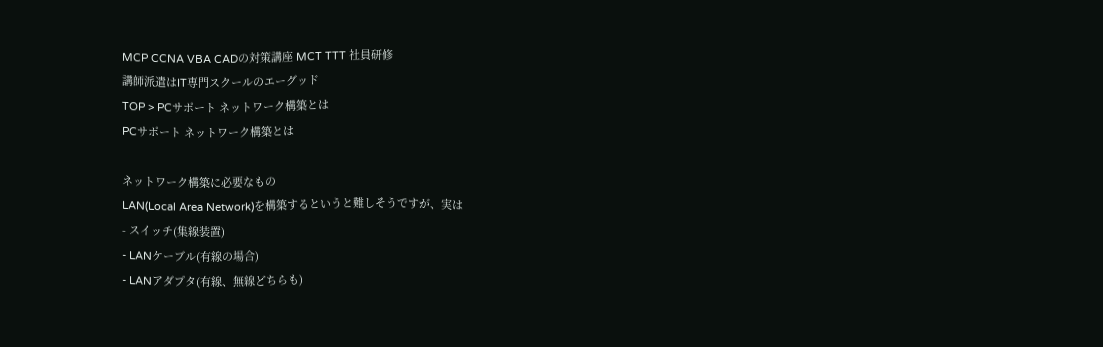MCP CCNA VBA CADの対策講座 MCT TTT 社員研修
講師派遣はIT専門スクールのエーグッド
TOP > PCサポート ネットワーク構築とは
PCサポート ネットワーク構築とは

ネットワーク構築に必要なもの
LAN(Local Area Network)を構築するというと難しそうですが、実は
- スイッチ(集線装置)
- LANケーブル(有線の場合)
- LANアダプタ(有線、無線どちらも)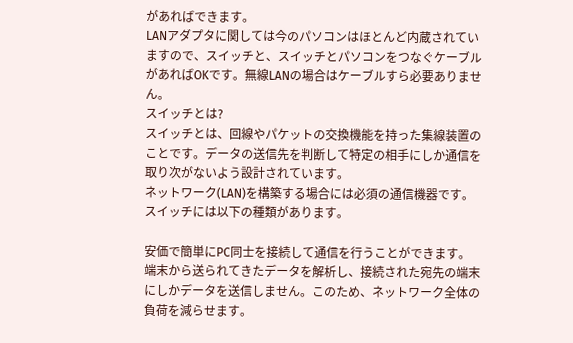があればできます。
LANアダプタに関しては今のパソコンはほとんど内蔵されていますので、スイッチと、スイッチとパソコンをつなぐケーブルがあればOKです。無線LANの場合はケーブルすら必要ありません。
スイッチとは?
スイッチとは、回線やパケットの交換機能を持った集線装置のことです。データの送信先を判断して特定の相手にしか通信を取り次がないよう設計されています。
ネットワーク(LAN)を構築する場合には必須の通信機器です。
スイッチには以下の種類があります。

安価で簡単にPC同士を接続して通信を行うことができます。
端末から送られてきたデータを解析し、接続された宛先の端末にしかデータを送信しません。このため、ネットワーク全体の負荷を減らせます。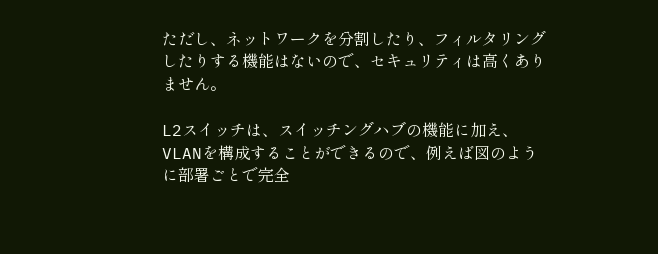ただし、ネットワークを分割したり、フィルタリングしたりする機能はないので、セキュリティは高くありません。

L2スイッチは、スイッチングハブの機能に加え、VLANを構成することができるので、例えば図のように部署ごとで完全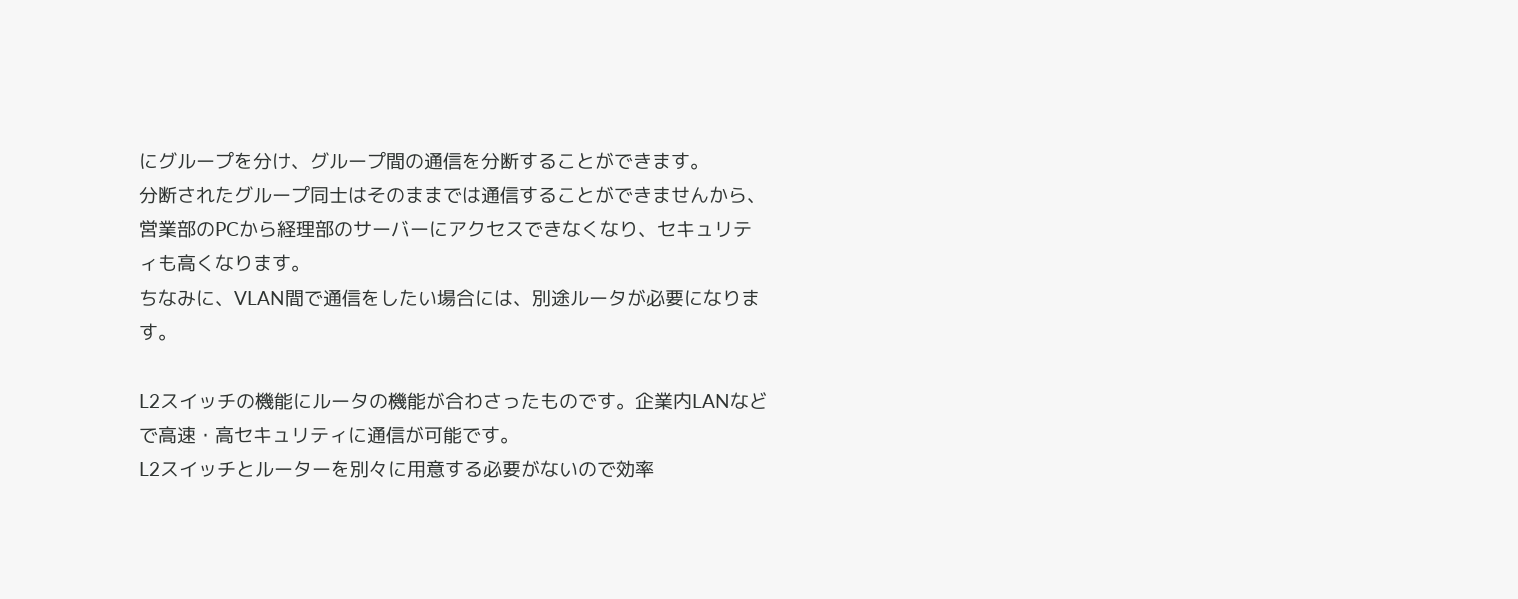にグループを分け、グループ間の通信を分断することができます。
分断されたグループ同士はそのままでは通信することができませんから、営業部のPCから経理部のサーバーにアクセスできなくなり、セキュリティも高くなります。
ちなみに、VLAN間で通信をしたい場合には、別途ルータが必要になります。

L2スイッチの機能にルータの機能が合わさったものです。企業内LANなどで高速・高セキュリティに通信が可能です。
L2スイッチとルーターを別々に用意する必要がないので効率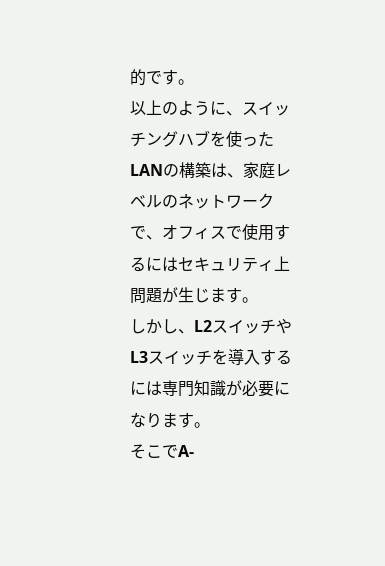的です。
以上のように、スイッチングハブを使ったLANの構築は、家庭レベルのネットワークで、オフィスで使用するにはセキュリティ上問題が生じます。
しかし、L2スイッチやL3スイッチを導入するには専門知識が必要になります。
そこでA-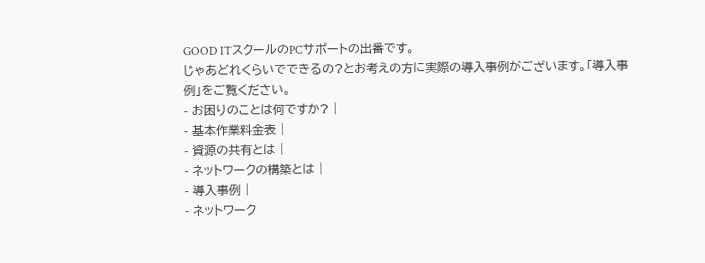GOOD ITスクールのPCサポートの出番です。
じゃあどれくらいでできるの?とお考えの方に実際の導入事例がございます。「導入事例」をご覧ください。
- お困りのことは何ですか? |
- 基本作業料金表 |
- 資源の共有とは |
- ネットワークの構築とは |
- 導入事例 |
- ネットワーク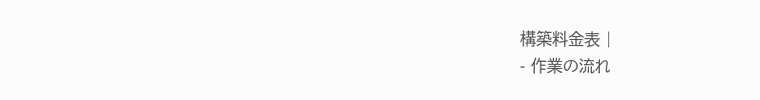構築料金表 |
- 作業の流れ